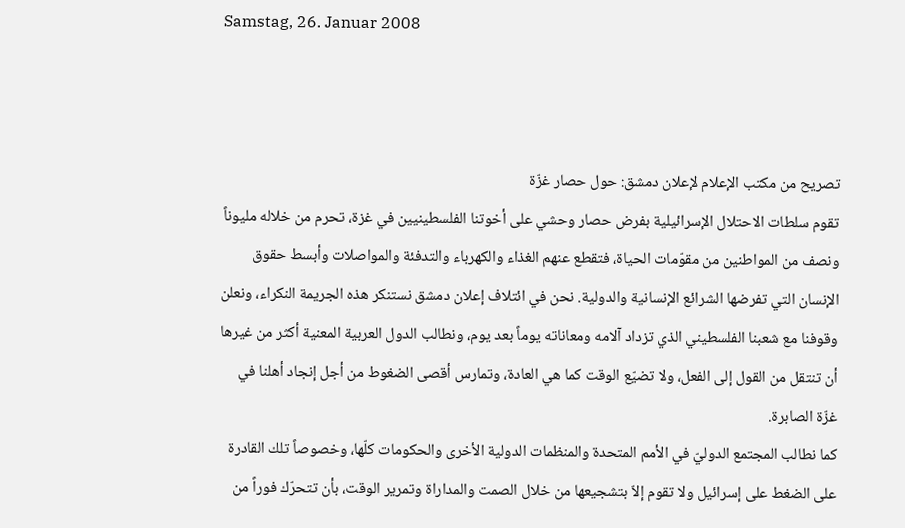Samstag, 26. Januar 2008



تصريح من مكتب الإعلام لإعلان دمشق: حول حصار غزّة
تقوم سلطات الاحتلال الإسرائيلية بفرض حصار وحشي على أخوتنا الفلسطينيين في غزة، تحرم من خلاله مليوناً ونصف من المواطنين من مقوّمات الحياة، فتقطع عنهم الغذاء والكهرباء والتدفئة والمواصلات وأبسط حقوق الإنسان التي تفرضها الشرائع الإنسانية والدولية. نحن في ائتلاف إعلان دمشق نستنكر هذه الجريمة النكراء، ونعلن وقوفنا مع شعبنا الفلسطيني الذي تزداد آلامه ومعاناته يوماً بعد يوم، ونطالب الدول العربية المعنية أكثر من غيرها أن تنتقل من القول إلى الفعل، ولا تضيّع الوقت كما هي العادة، وتمارس أقصى الضغوط من أجل إنجاد أهلنا في غزّة الصابرة.
كما نطالب المجتمع الدوليّ في الأمم المتحدة والمنظمات الدولية الأخرى والحكومات كلّها، وخصوصاً تلك القادرة على الضغط على إسرائيل ولا تقوم إلاّ بتشجيعها من خلال الصمت والمداراة وتمرير الوقت، بأن تتحرّك فوراً من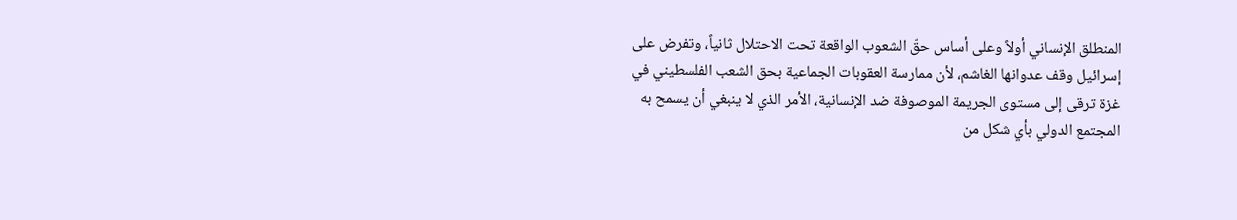المنطلق الإنساني أولاً وعلى أساس حقّ الشعوب الواقعة تحت الاحتلال ثانياً، وتفرض على إسرائيل وقف عدوانها الغاشم، لأن ممارسة العقوبات الجماعية بحق الشعب الفلسطيني في غزة ترقى إلى مستوى الجريمة الموصوفة ضد الإنسانية، الأمر الذي لا ينبغي أن يسمح به المجتمع الدولي بأي شكل من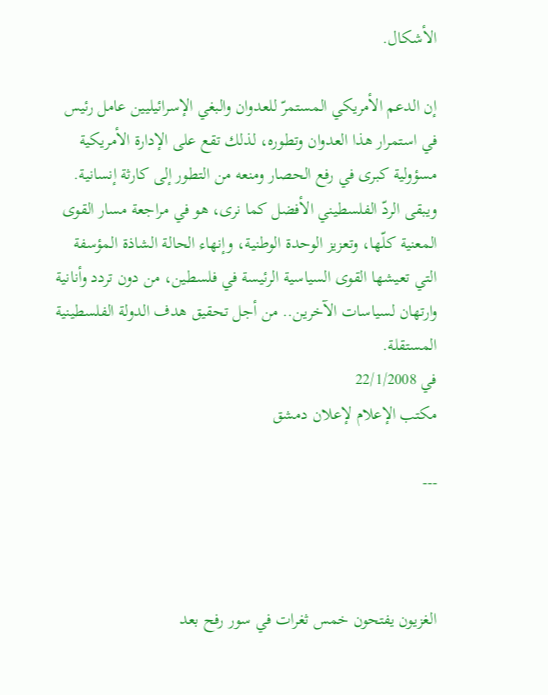الأشكال.

إن الدعم الأمريكي المستمرّ للعدوان والبغي الإسرائيليين عامل رئيس في استمرار هذا العدوان وتطوره، لذلك تقع على الإدارة الأمريكية مسؤولية كبرى في رفع الحصار ومنعه من التطور إلى كارثة إنسانية.
ويبقى الردّ الفلسطيني الأفضل كما نرى، هو في مراجعة مسار القوى المعنية كلّها، وتعزيز الوحدة الوطنية، وإنهاء الحالة الشاذة المؤسفة التي تعيشها القوى السياسية الرئيسة في فلسطين، من دون تردد وأنانية وارتهان لسياسات الآخرين.. من أجل تحقيق هدف الدولة الفلسطينية المستقلة.
في 22/1/2008
مكتب الإعلام لإعلان دمشق

---



الغزيون يفتحون خمس ثغرات في سور رفح بعد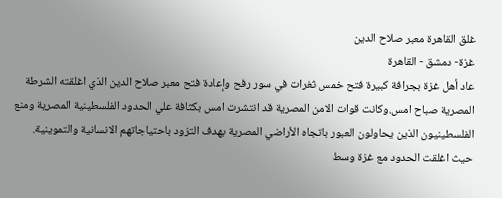غلق القاهرة معبر صلاح الدين
غزة- دمشق - القاهرة
عاد أهل غزة بجرافة كبيرة فتح خمس ثغرات في سور رفح وإعادة فتح معبر صلاح الدين الذي اغلقته الشرطة المصرية صباح امس.وكانت قوات الامن المصرية قد انتشرت امس بكثافة علي الحدود الفلسطينية المصرية ومنع الفلسطينيون الذين يحاولون العبور باتجاه الأراضي المصرية بهدف التزود باحتياجاتهم الانسانية والتموينية. حيث اغلقت الحدود مع غزة وسط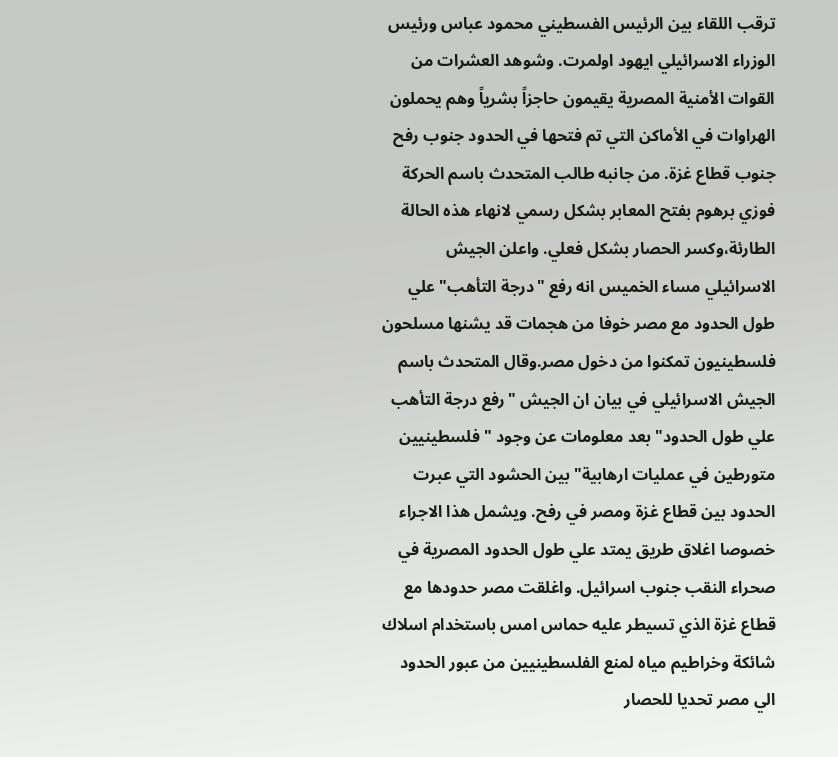ترقب اللقاء بين الرئيس الفسطيني محمود عباس ورئيس الوزراء الاسرائيلي ايهود اولمرت. وشوهد العشرات من القوات الأمنية المصرية يقيمون حاجزاً بشرياً وهم يحملون الهراوات في الأماكن التي تم فتحها في الحدود جنوب رفح جنوب قطاع غزة. من جانبه طالب المتحدث باسم الحركة فوزي برهوم بفتح المعابر بشكل رسمي لانهاء هذه الحالة الطارئة،وكسر الحصار بشكل فعلي. واعلن الجيش الاسرائيلي مساء الخميس انه رفع "درجة التأهب" علي طول الحدود مع مصر خوفا من هجمات قد يشنها مسلحون فلسطينيون تمكنوا من دخول مصر.وقال المتحدث باسم الجيش الاسرائيلي في بيان ان الجيش "رفع درجة التأهب علي طول الحدود" بعد معلومات عن وجود "فلسطينيين متورطين في عمليات ارهابية" بين الحشود التي عبرت الحدود بين قطاع غزة ومصر في رفح. ويشمل هذا الاجراء خصوصا اغلاق طريق يمتد علي طول الحدود المصرية في صحراء النقب جنوب اسرائيل. واغلقت مصر حدودها مع قطاع غزة الذي تسيطر عليه حماس امس باستخدام اسلاك شائكة وخراطيم مياه لمنع الفلسطينيين من عبور الحدود الي مصر تحديا للحصار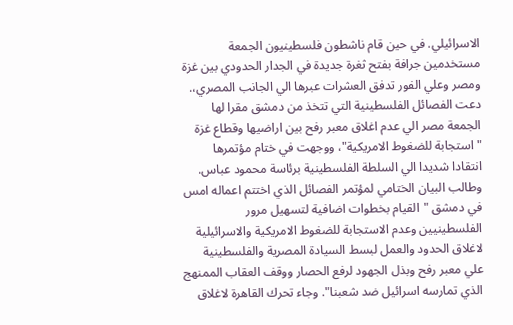الاسرائيلي. في حين قام ناشطون فلسطينيون الجمعة مستخدمين جرافة بفتح ثغرة جديدة في الجدار الحدودي بين غزة ومصر وعلي الفور تدفق العشرات عبرها الي الجانب المصري،. دعت الفصائل الفلسطينية التي تتخذ من دمشق مقرا لها الجمعة مصر الي عدم اغلاق معبر رفح بين اراضيها وقطاع غزة "استجابة للضغوط الامريكية"، ووجهت في ختام مؤتمرها انتقادا شديدا الي السلطة الفلسطينية برئاسة محمود عباس. وطالب البيان الختامي لمؤتمر الفصائل الذي اختتم اعماله امس في دمشق "القيام بخطوات اضافية لتسهيل مرور الفلسطينيين وعدم الاستجابة للضغوط الامريكية والاسرائيلية لاغلاق الحدود والعمل لبسط السيادة المصرية والفلسطينية علي معبر رفح وبذل الجهود لرفع الحصار ووقف العقاب الممنهج الذي تمارسه اسرائيل ضد شعبنا". وجاء تحرك القاهرة لاغلاق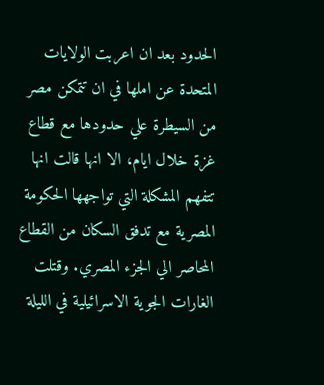الحدود بعد ان اعربت الولايات المتحدة عن املها في ان تتمكن مصر من السيطرة علي حدودها مع قطاع غزة خلال ايام، الا انها قالت انها تتفهم المشكلة التي تواجهها الحكومة المصرية مع تدفق السكان من القطاع المحاصر الي الجزء المصري. وقتلت الغارات الجوية الاسرائيلية في الليلة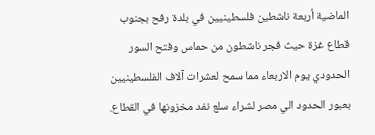الماضية أربعة ناشطين فلسطينيين في بلدة رفح بجنوب قطاع غزة حيث فجر ناشطون من حماس وفتح السور الحدودي يوم الاربعاء مما سمح لعشرات آلاف الفلسطينيين بعبور الحدود الي مصر لشراء سلع نفد مخزونها في القطاع.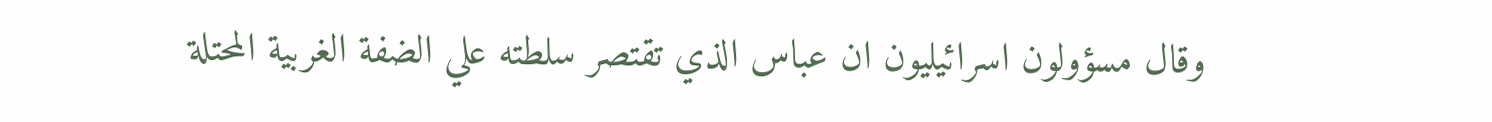وقال مسؤولون اسرائيليون ان عباس الذي تقتصر سلطته علي الضفة الغربية المحتلة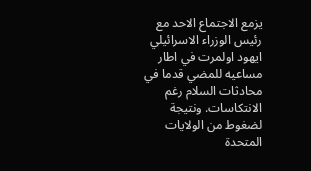يزمع الاجتماع الاحد مع رئيس الوزراء الاسرائيلي ايهود اولمرت في اطار مساعيه للمضي قدما في محادثات السلام رغم الانتكاسات. ونتيجة لضغوط من الولايات المتحدة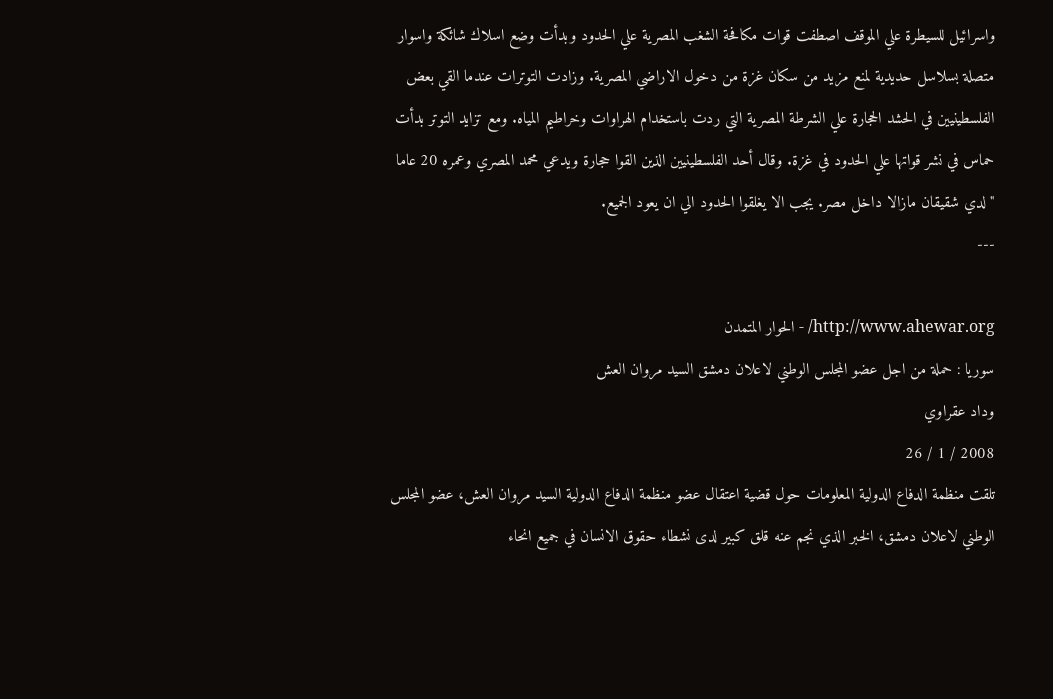واسرائيل للسيطرة علي الموقف اصطفت قوات مكافحة الشغب المصرية علي الحدود وبدأت وضع اسلاك شائكة واسوار متصلة بسلاسل حديدية لمنع مزيد من سكان غزة من دخول الاراضي المصرية. وزادت التوترات عندما القي بعض الفلسطينيين في الحشد الحجارة علي الشرطة المصرية التي ردت باستخدام الهراوات وخراطيم المياه. ومع تزايد التوتر بدأت حماس في نشر قواتها علي الحدود في غزة. وقال أحد الفلسطينيين الذين القوا حجارة ويدعي محمد المصري وعمره 20 عاما "لدي شقيقان مازالا داخل مصر. يجب الا يغلقوا الحدود الي ان يعود الجميع.
---

http://www.ahewar.org/ - الحوار المتمدن
سوريا : حملة من اجل عضو المجلس الوطني لاعلان دمشق السيد مروان العش
وداد عقراوي
2008 / 1 / 26
تلقت منظمة الدفاع الدولية المعلومات حول قضية اعتقال عضو منظمة الدفاع الدولية السيد مروان العش، عضو المجلس الوطني لاعلان دمشق، الخبر الذي نجم عنه قلق كبير لدى نشطاء حقوق الانسان في جميع انحاء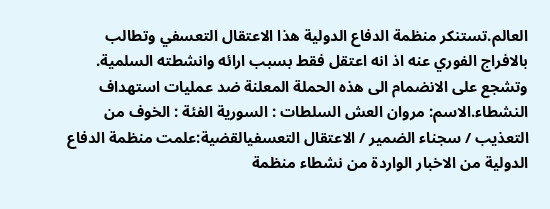العالم.تستنكر منظمة الدفاع الدولية هذا الاعتقال التعسفي وتطالب بالافراج الفوري عنه اذ انه اعتقل فقط بسبب ارائه وانشطته السلمية. وتشجع على الانضمام الى هذه الحملة المعلنة ضد عمليات استهداف النشطاء.الاسم: مروان العش السلطات : السورية الفئة : الخوف من التعذيب / سجناء الضمير / الاعتقال التعسفيالقضية:علمت منظمة الدفاع الدولية من الاخبار الواردة من نشطاء منظمة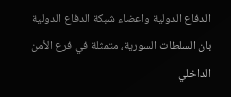الدفاع الدولية واعضاء شبكة الدفاع الدولية بان السلطات السورية، متمثلة في فرع الأمن الداخلي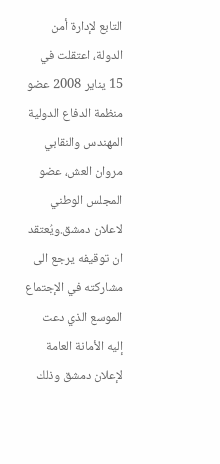التابع لإدارة أمن الدولة، اعتقلت في 15 يناير 2008 عضو منظمة الدفاع الدولية المهندس والنقابي مروان العش، عضو المجلس الوطني لاعلان دمشق.ويُعتقد ان توقيفه يرجع الى مشاركته في الإجتماع الموسع الذي دعت إليه الأمانة العامة لإعلان دمشق وذلك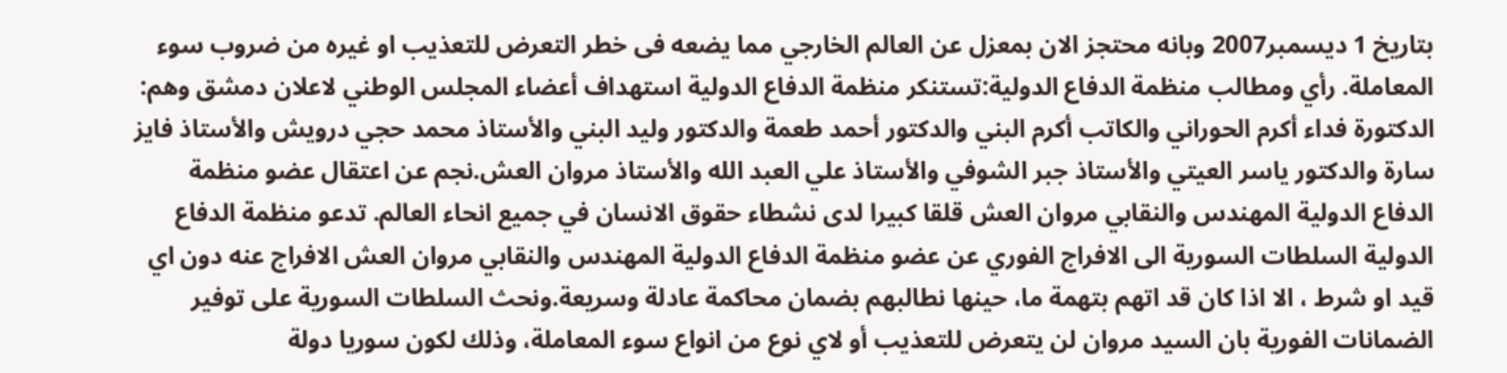بتاريخ 1 ديسمبر2007 وبانه محتجز الان بمعزل عن العالم الخارجي مما يضعه فى خطر التعرض للتعذيب او غيره من ضروب سوء المعاملة. رأي ومطالب منظمة الدفاع الدولية:تستنكر منظمة الدفاع الدولية استهداف أعضاء المجلس الوطني لاعلان دمشق وهم: الدكتورة فداء أكرم الحوراني والكاتب أكرم البني والدكتور أحمد طعمة والدكتور وليد البني والأستاذ محمد حجي درويش والأستاذ فايز سارة والدكتور ياسر العيتي والأستاذ جبر الشوفي والأستاذ علي العبد الله والأستاذ مروان العش.نجم عن اعتقال عضو منظمة الدفاع الدولية المهندس والنقابي مروان العش قلقا كبيرا لدى نشطاء حقوق الانسان في جميع انحاء العالم. تدعو منظمة الدفاع الدولية السلطات السورية الى الافراج الفوري عن عضو منظمة الدفاع الدولية المهندس والنقابي مروان العش الافراج عنه دون اي قيد او شرط ، الا اذا كان قد اتهم بتهمة ما، حينها نطالبهم بضمان محاكمة عادلة وسريعة.ونحث السلطات السورية على توفير الضمانات الفورية بان السيد مروان لن يتعرض للتعذيب أو لاي نوع من انواع سوء المعاملة، وذلك لكون سوريا دولة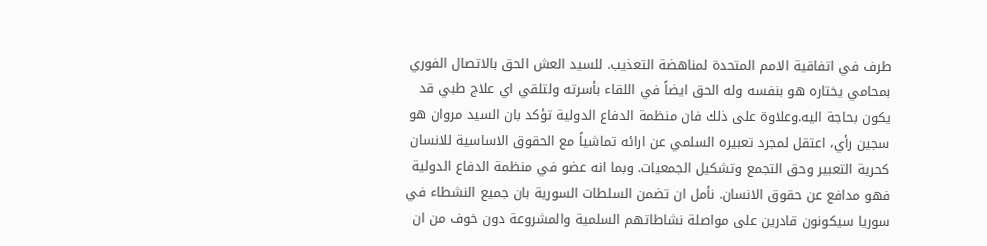طرف في اتفاقية الامم المتحدة لمناهضة التعذيب. للسيد العش الحق بالاتصال الفوري بمحامي يختاره هو بنفسه وله الحق ايضاً في اللقاء بأسرته ولتلقي اي علاج طبي قد يكون بحاجة اليه.وعلاوة على ذلك فان منظمة الدفاع الدولية تؤكد بان السيد مروان هو سجين رأي، اعتقل لمجرد تعبيره السلمي عن ارائه تماشياً مع الحقوق الاساسية للانسان كحرية التعبير وحق التجمع وتشكيل الجمعيات. وبما انه عضو في منظمة الدفاع الدولية فهو مدافع عن حقوق الانسان. نأمل ان تضمن السلطات السورية بان جميع النشطاء في سوريا سيكونون قادرين على مواصلة نشاطاتهم السلمية والمشروعة دون خوف من ان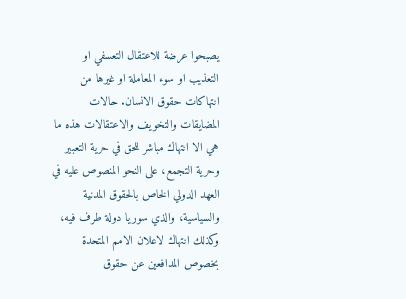يصبحوا عرضة للاعتقال التعسفي او التعذيب او سوء المعاملة او غيرها من انتهاكات حقوق الانسان. حالات المضايقات والتخويف والاعتقالات هذه ما هي الا انتهاك مباشر للحق في حرية التعبير وحرية التجمع، على النحو المنصوص عليه في العهد الدولي الخاص بالحقوق المدنية والسياسية، والذي سوريا دولة طرف فيه، وكذلك انتهاك لاعلان الامم المتحدة بخصوص المدافعين عن حقوق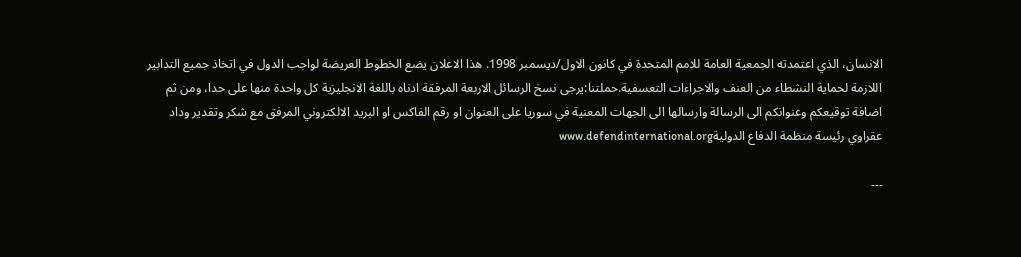الانسان، الذي اعتمدته الجمعية العامة للامم المتحدة في كانون الاول/ديسمبر 1998. هذا الاعلان يضع الخطوط العريضة لواجب الدول في اتخاذ جميع التدابير اللازمة لحماية النشطاء من العنف والاجراءات التعسفية.حملتنا:يرجى نسخ الرسائل الاربعة المرفقة ادناه باللغة الانجليزية كل واحدة منها على حدا، ومن ثم اضافة توقيعكم وعنوانكم الى الرسالة وارسالها الى الجهات المعنية في سوريا على العنوان او رقم الفاكس او البريد الالكتروني المرفق مع شكر وتقدير وداد عقراوي رئيسة منظمة الدفاع الدوليةwww.defendinternational.org

---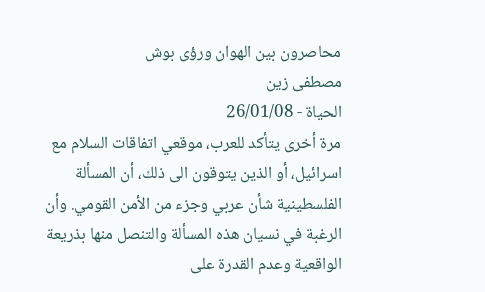محاصرون بين الهوان ورؤى بوش
مصطفى زين
الحياة - 26/01/08
مرة أخرى يتأكد للعرب، موقعي اتفاقات السلام مع اسرائيل، أو الذين يتوقون الى ذلك، أن المسألة الفلسطينية شأن عربي وجزء من الأمن القومي. وأن الرغبة في نسيان هذه المسألة والتنصل منها بذريعة الواقعية وعدم القدرة على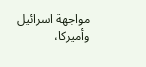مواجهة اسرائيل وأميركا،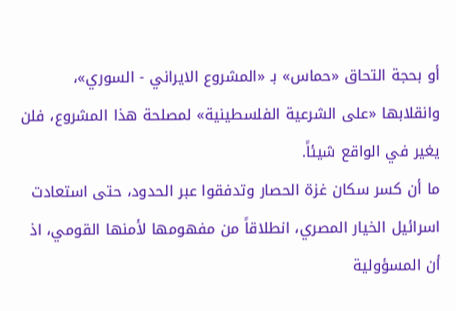أو بحجة التحاق «حماس» بـ «المشروع الايراني - السوري»، وانقلابها «على الشرعية الفلسطينية» لمصلحة هذا المشروع، فلن يغير في الواقع شيئاً.
ما أن كسر سكان غزة الحصار وتدفقوا عبر الحدود، حتى استعادت اسرائيل الخيار المصري، انطلاقاً من مفهومها لأمنها القومي، اذ أن المسؤولية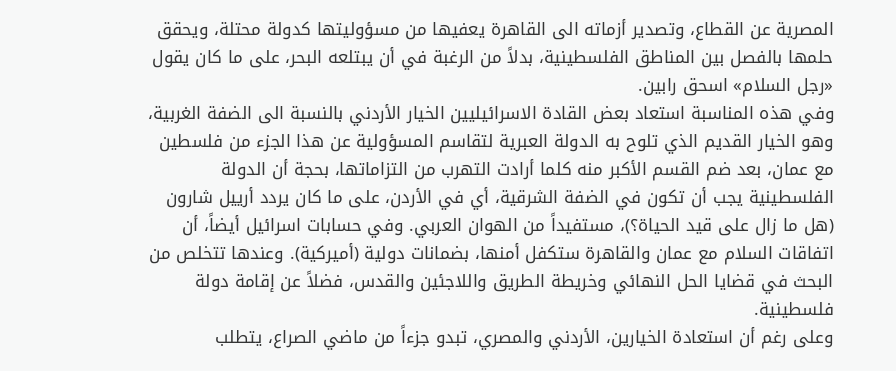المصرية عن القطاع، وتصدير أزماته الى القاهرة يعفيها من مسؤوليتها كدولة محتلة، ويحقق حلمها بالفصل بين المناطق الفلسطينية، بدلاً من الرغبة في أن يبتلعه البحر، على ما كان يقول «رجل السلام» اسحق رابين.
وفي هذه المناسبة استعاد بعض القادة الاسرائيليين الخيار الأردني بالنسبة الى الضفة الغربية، وهو الخيار القديم الذي تلوح به الدولة العبرية لتقاسم المسؤولية عن هذا الجزء من فلسطين مع عمان، بعد ضم القسم الأكبر منه كلما أرادت التهرب من التزاماتها، بحجة أن الدولة الفلسطينية يجب أن تكون في الضفة الشرقية، أي في الأردن، على ما كان يردد أرييل شارون (هل ما زال على قيد الحياة؟)، مستفيداً من الهوان العربي. وفي حسابات اسرائيل أيضاً، أن اتفاقات السلام مع عمان والقاهرة ستكفل أمنها، بضمانات دولية (أميركية). وعندها تتخلص من البحث في قضايا الحل النهائي وخريطة الطريق واللاجئين والقدس، فضلاً عن إقامة دولة فلسطينية.
وعلى رغم أن استعادة الخيارين، الأردني والمصري، تبدو جزءاً من ماضي الصراع، يتطلب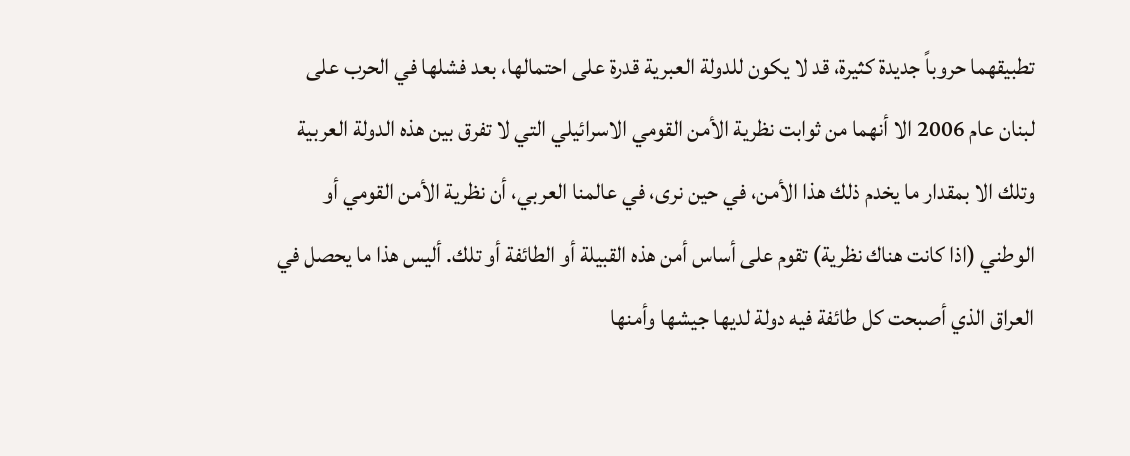تطبيقهما حروباً جديدة كثيرة، قد لا يكون للدولة العبرية قدرة على احتمالها، بعد فشلها في الحرب على لبنان عام 2006 الا أنهما من ثوابت نظرية الأمن القومي الاسرائيلي التي لا تفرق بين هذه الدولة العربية وتلك الا بمقدار ما يخدم ذلك هذا الأمن، في حين نرى، في عالمنا العربي، أن نظرية الأمن القومي أو الوطني (اذا كانت هناك نظرية) تقوم على أساس أمن هذه القبيلة أو الطائفة أو تلك. أليس هذا ما يحصل في العراق الذي أصبحت كل طائفة فيه دولة لديها جيشها وأمنها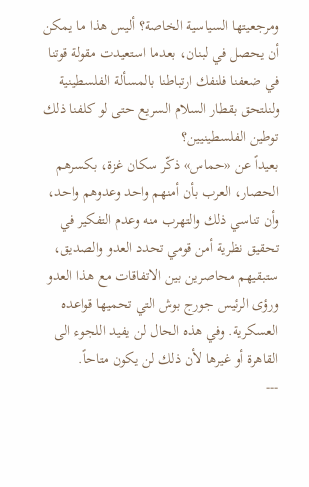ومرجعيتها السياسية الخاصة؟ أليس هذا ما يمكن أن يحصل في لبنان، بعدما استعيدت مقولة قوتنا في ضعفنا فلنفك ارتباطنا بالمسألة الفلسطينية ولنلتحق بقطار السلام السريع حتى لو كلفنا ذلك توطين الفلسطينيين؟
بعيداً عن «حماس» ذكّر سكان غزة، بكسرهم الحصار، العرب بأن أمنهم واحد وعدوهم واحد، وأن تناسي ذلك والتهرب منه وعدم التفكير في تحقيق نظرية أمن قومي تحدد العدو والصديق، ستبقيهم محاصرين بين الاتفاقات مع هذا العدو ورؤى الرئيس جورج بوش التي تحميها قواعده العسكرية. وفي هذه الحال لن يفيد اللجوء الى القاهرة أو غيرها لأن ذلك لن يكون متاحاً.
---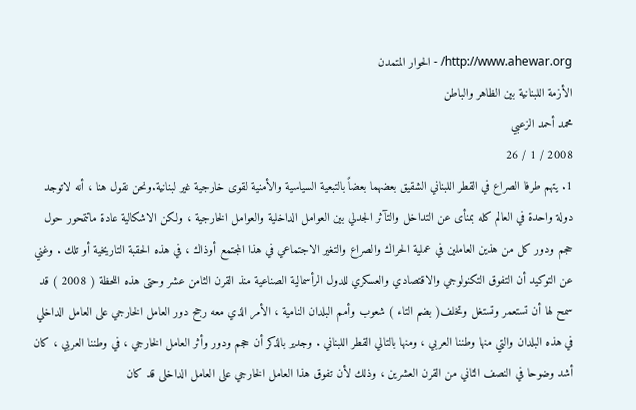http://www.ahewar.org/ - الحوار المتمدن
الأزمة اللبنانية بين الظاهر والباطن
محمد أحمد الزعبي
2008 / 1 / 26
1. يتهم طرفا الصراع في القطر اللبناني الشقيق بعضهما بعضاً بالتبعية السياسية والأمنية لقوى خارجية غير لبنانية.ونحن نقول هنا ، أنه لاتوجد دولة واحدة في العالم كله بمنأى عن التداخل والتآثر الجدلي بين العوامل الداخلية والعوامل الخارجية ، ولكن الاشكالية عادة ماتتمحور حول حجم ودور كل من هذين العاملين في عملية الحراك والصراع والتغير الاجتماعي في هذا المجتمع أوذاك ، في هذه الحقبة التاريخية أو تلك . وغني عن التوكيد أن التفوق التكنولوجي والاقتصادي والعسكري للدول الرأسمالية الصناعية منذ القرن الثامن عشر وحتى هذه اللحظة ( 2008 ) قد سمح لها أن تستعمر وتستغل وتخلف( بضم التاء ) شعوب وأمم البلدان النامية ، الأمر الذي معه رجح دور العامل الخارجي على العامل الداخلي في هذه البلدان والتي منها وطننا العربي ، ومنها بالتالي القطر اللبناني . وجدير بالذكر أن حجم ودور وأثر العامل الخارجي ، في وطننا العربي ، كان أشد وضوحا في النصف الثاني من القرن العشرين ، وذلك لأن تفوق هذا العامل الخارجي على العامل الداخلى قد كان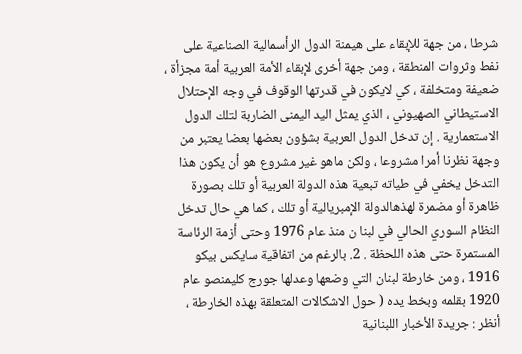شرطا ، من جهة للإبقاء على هيمنة الدول الرأسمالية الصناعية على نفط وثروات المنطقة ، ومن جهة أخرى لإبقاء الأمة العربية أمة مجزأة ، ضعيفة ومتخلفة ، كي لايكون في قدرتها الوقوف في وجه الإحتلال الاستيطاني الصهيوني ، الذي يمثل اليد اليمنى الضاربة لتلك الدول الاستعمارية . إن تدخل الدول العربية بشؤون بعضها بعضا يعتبر من وجهة نظرنا أمرا مشروعا ، ولكن ماهو غير مشروع هو أن يكون هذا التدخل يخفي في طياته تبعية هذه الدولة العربية أو تلك بصورة ظاهرة أو مضمرة لهذهالدولة الإمبريالية أو تلك ، كما هي حال تدخل النظام السوري الحالي في لبنا ن منذ عام 1976 وحتى أزمة الرئاسة المستمرة حتى هذه اللحظة . 2. بالرغم من اتفاقية سايكس بيكو 1916 ، ومن خارطة لبنان التي وضعها وعدلها جورج كليمنصو عام 1920 بقلمه وبخط يده ( حول الاشكالات المتعلقة بهذه الخارطة ، أنظر : جريدة الأخبار اللبنانية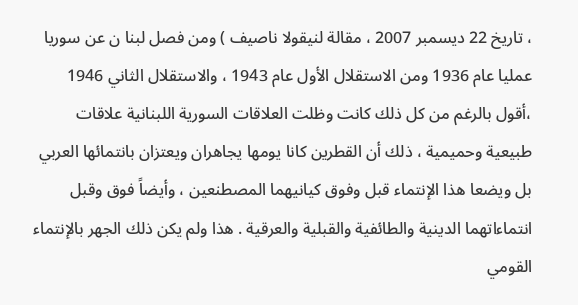، تاريخ 22 ديسمبر 2007 ، مقالة لنيقولا ناصيف ) ومن فصل لبنا ن عن سوريا عمليا عام 1936 ومن الاستقلال الأول عام 1943 ، والاستقلال الثاني 1946 ،أقول بالرغم من كل ذلك كانت وظلت العلاقات السورية اللبنانية علاقات طبيعية وحميمية ، ذلك أن القطرين كانا يومها يجاهران ويعتزان بانتمائها العربي بل ويضعا هذا الإنتماء قبل وفوق كيانيهما المصطنعين ، وأيضاً فوق وقبل انتماءاتهما الدينية والطائفية والقبلية والعرقية . هذا ولم يكن ذلك الجهر بالإنتماء القومي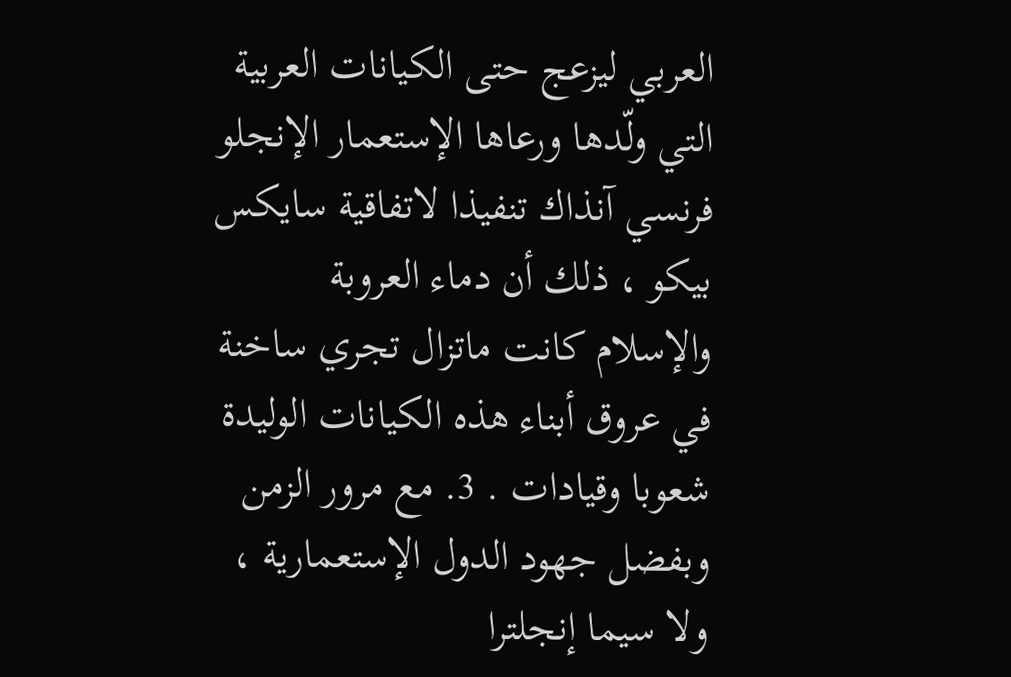العربي ليزعج حتى الكيانات العربية التي ولّدها ورعاها الإستعمار الإنجلو فرنسي آنذاك تنفيذا لاتفاقية سايكس بيكو ، ذلك أن دماء العروبة والإسلام كانت ماتزال تجري ساخنة في عروق أبناء هذه الكيانات الوليدة شعوبا وقيادات . 3. مع مرور الزمن وبفضل جهود الدول الإستعمارية ، ولا سيما إنجلترا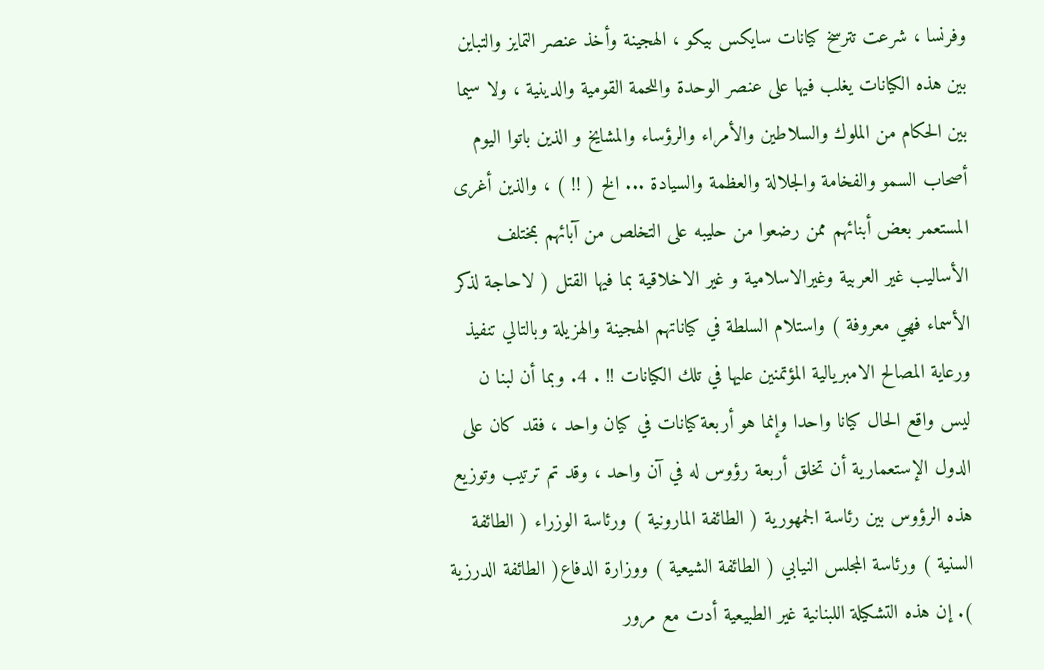وفرنسا ، شرعت تترسخ كيانات سايكس بيكو ، الهجينة وأخذ عنصر التمايز والتباين بين هذه الكيانات يغلب فيها على عنصر الوحدة واللحمة القومية والدينية ، ولا سيما بين الحكام من الملوك والسلاطين والأمراء والرؤساء والمشايخ و الذين باتوا اليوم أصحاب السمو والفخامة والجلالة والعظمة والسيادة ... الخ ( !! ) ، والذين أغرى المستعمر بعض أبنائهم ممن رضعوا من حليبه على التخلص من آبائهم بمختلف الأساليب غير العربية وغيرالاسلامية و غير الاخلاقية بما فيها القتل ( لاحاجة لذكر الأسماء فهي معروفة ) واستلام السلطة في كياناتهم الهجينة والهزيلة وبالتالي تنفيذ ورعاية المصالح الامبريالية المؤتمنين عليها في تلك الكيانات !! . 4. وبما أن لبنا ن ليس واقع الحال كيانا واحدا وإنما هو أربعة كيانات في كيان واحد ، فقد كان على الدول الإستعمارية أن تخلق أربعة رؤوس له في آن واحد ، وقد تم ترتيب وتوزيع هذه الرؤوس بين رئاسة الجمهورية ( الطائفة المارونية ) ورئاسة الوزراء ( الطائفة السنية ) ورئاسة المجلس النيابي ( الطائفة الشيعية ) ووزارة الدفاع( الطائفة الدرزية ). إن هذه التشكيلة اللبنانية غير الطبيعية أدت مع مرور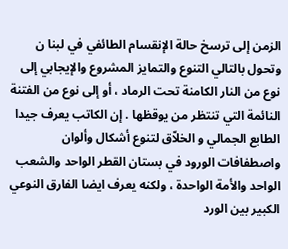الزمن إلى ترسخ حالة الإنقسام الطائفي في لبنا ن وتحول بالتالي التنوع والتمايز المشروع والإيجابي إلى نوع من النار الكامنة تحت الرماد ، أو إلى نوع من الفتنة النائمة التي تنتظر من يوقظها . إن الكاتب يعرف جيدا الطابع الجمالي و الخلاّق لتنوع أشكال وألوان واصطفافات الورود في بستان القطر الواحد والشعب الواحد والأمة الواحدة ، ولكنه يعرف ايضا الفارق النوعي الكبير بين الورد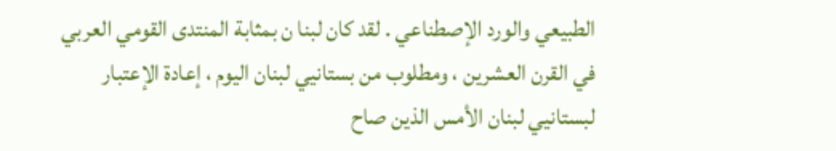الطبيعي والورد الإصطناعي . لقد كان لبنا ن بمثابة المنتدى القومي العربي في القرن العشرين ، ومطلوب من بستانيي لبنان اليوم ، إعادة الإعتبار لبستانيي لبنان الأمس الذين صاح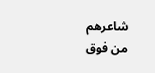شاعرهم من فوق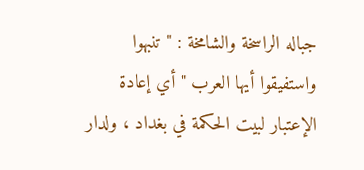جباله الراسخة والشامخة : " تنبهوا واستفيقوا أيها العرب " أي إعادة الإعتبار لبيت الحكمة في بغداد ، ولدار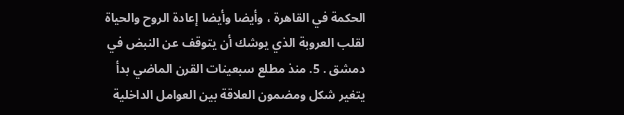الحكمة في القاهرة ، وأيضا وأيضا إعادة الروح والحياة لقلب العروبة الذي يوشك أن يتوقف عن النبض في دمشق . 5. منذ مطلع سبعينات القرن الماضي بدأ يتغير شكل ومضمون العلاقة بين العوامل الداخلية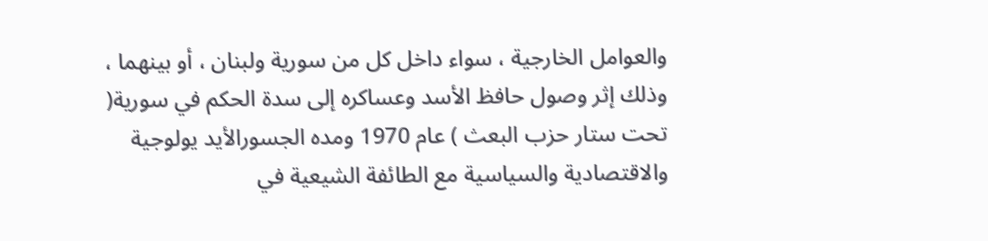والعوامل الخارجية ، سواء داخل كل من سورية ولبنان ، أو بينهما ، وذلك إثر وصول حافظ الأسد وعساكره إلى سدة الحكم في سورية( تحت ستار حزب البعث ) عام 1970 ومده الجسورالأيد يولوجية والاقتصادية والسياسية مع الطائفة الشيعية في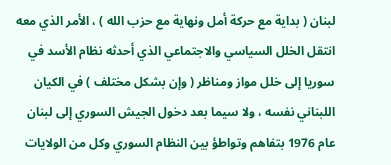لبنان ( بداية مع حركة أمل ونهاية مع حزب الله ) ، الأمر الذي معه انتقل الخلل السياسي والاجتماعي الذي أحدثه نظام الأسد في سوريا إلى خلل مواز ومناظر ( وإن بشكل مختلف ) في الكيان اللبناني نفسه ، ولا سيما بعد دخول الجيش السوري إلى لبنان عام 1976 بتفاهم وتواطؤ بين النظام السوري وكل من الولايات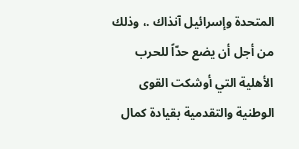المتحدة وإسرائيل آنذاك .، وذلك من أجل أن يضع حدّاً للحرب الأهلية التي أوشكت القوى الوطنية والتقدمية بقيادة كمال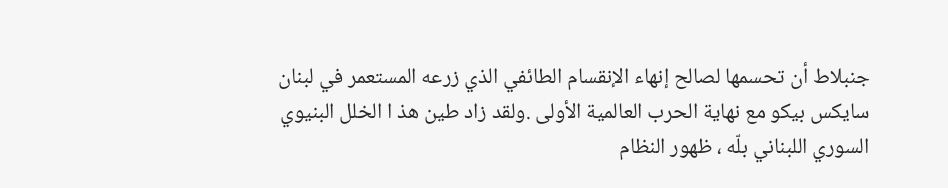جنبلاط أن تحسمها لصالح إنهاء الإنقسام الطائفي الذي زرعه المستعمر في لبنان سايكس بيكو مع نهاية الحرب العالمية الأولى .ولقد زاد طين هذ ا الخلل البنيوي السوري اللبناني بلّه ، ظهور النظام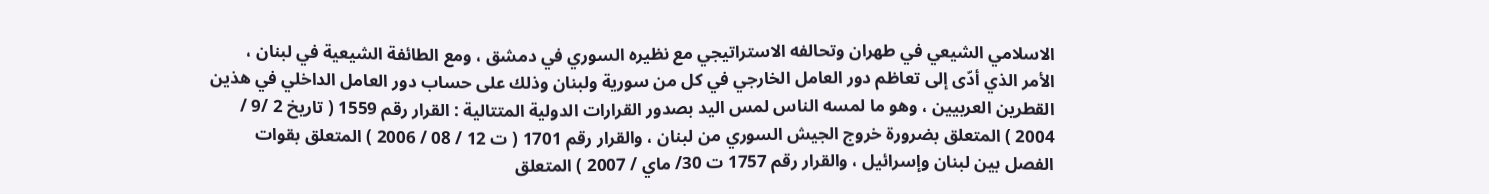الاسلامي الشيعي في طهران وتحالفه الاستراتيجي مع نظيره السوري في دمشق ، ومع الطائفة الشيعية في لبنان ، الأمر الذي أدّى إلى تعاظم دور العامل الخارجي في كل من سورية ولبنان وذلك على حساب دور العامل الداخلي في هذين القطرين العربيين ، وهو ما لمسه الناس لمس اليد بصدور القرارات الدولية المتتالية : القرار رقم 1559 ( تاريخ 2 /9 / 2004 ) المتعلق بضرورة خروج الجيش السوري من لبنان ، والقرار رقم 1701 ( ت 12 / 08 / 2006 ) المتعلق بقوات الفصل بين لبنان وإسرائيل ، والقرار رقم 1757 ت 30/ ماي / 2007 ) المتعلق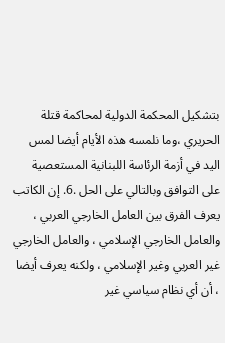بتشكيل المحكمة الدولية لمحاكمة قتلة الحريري ،وما نلمسه هذه الأيام أيضا لمس اليد في أزمة الرئاسة اللبنانية المستعصية على التوافق وبالتالي على الحل .6. إن الكاتب يعرف الفرق بين العامل الخارجي العربي ، والعامل الخارجي الإسلامي ، والعامل الخارجي غير العربي وغير الإسلامي ، ولكنه يعرف أيضا ، أن أي نظام سياسي غير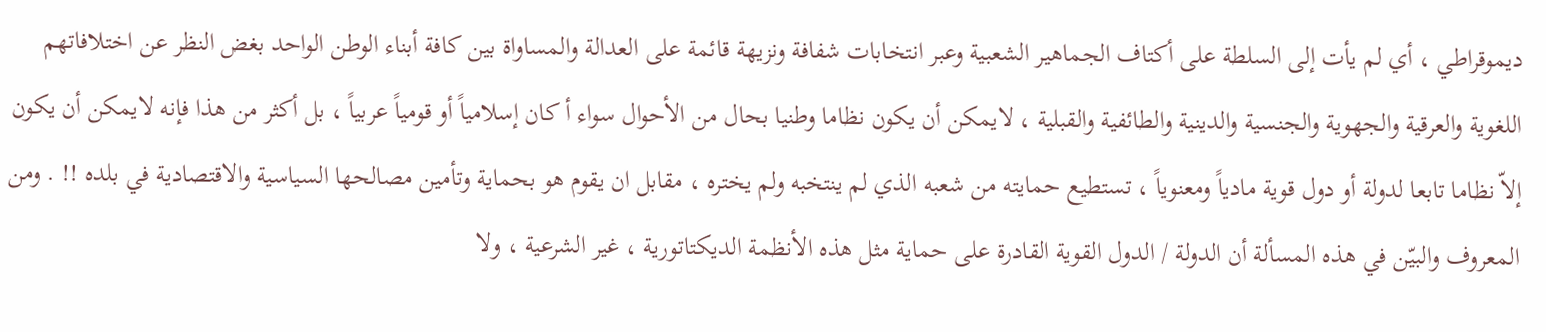ديموقراطي ، أي لم يأت إلى السلطة على أكتاف الجماهير الشعبية وعبر انتخابات شفافة ونزيهة قائمة على العدالة والمساواة بين كافة أبناء الوطن الواحد بغض النظر عن اختلافاتهم اللغوية والعرقية والجهوية والجنسية والدينية والطائفية والقبلية ، لايمكن أن يكون نظاما وطنيا بحال من الأحوال سواء أ كان إسلامياً أو قومياً عربياً ، بل أكثر من هذا فإنه لايمكن أن يكون إلاّ نظاما تابعا لدولة أو دول قوية مادياً ومعنوياً ، تستطيع حمايته من شعبه الذي لم ينتخبه ولم يختره ، مقابل ان يقوم هو بحماية وتأمين مصالحها السياسية والاقتصادية في بلده !! . ومن المعروف والبيّن في هذه المسألة أن الدولة / الدول القوية القادرة على حماية مثل هذه الأنظمة الديكتاتورية ، غير الشرعية ، ولا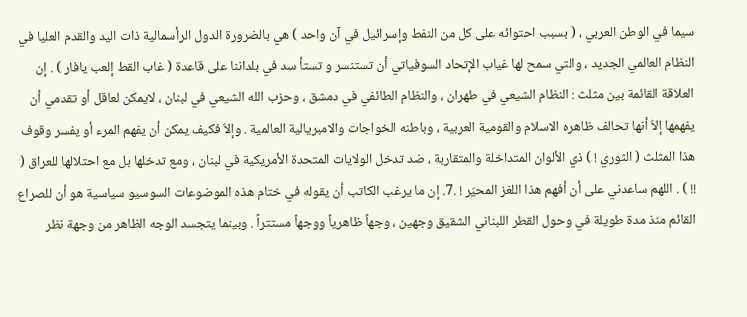سيما في الوطن العربي ، ( بسبب احتوائه على كل من النفط وإسرائيل في آن واحد ) هي بالضرورة الدول الرأسمالية ذات اليد والقدم العليا في النظام العالمي الجديد ، والتي سمح لها غياب الإتحاد السوفياتي أن تستنسر و تستأ سد في بلداننا على قاعدة ( غاب القط إلعب يافار ) . إن العلاقة القائمة بين مثلث : النظام الشيعي في طهران ، والنظام الطائفي في دمشق ، وحزب الله الشيعي في لبنان ، لايمكن لعاقل أو تقدمي أن يفهمها إلاّ أنها تحالف ظاهره الاسلام والقومية العربية ، وباطنه الخواجات والامبريالية العالمية . وإلاّ فكيف يمكن أن يفهم المرء أو يفسر وقوف هذا المثلث ( الثوري ! ) ذي الألوان المتداخلة والمتقاربة ، ضد تدخل الولايات المتحدة الأمريكية في لبنان ، ومع تدخلها بل مع احتلالها للعراق ( !! ) . اللهم ساعدني على أن أفهم هذا اللغز المحيّر ! .7. إن ما يرغب الكاتب أن يقوله في ختام هذه الموضوعات السوسيو سياسية هو أن للصراع القائم منذ مدة طويلة في وحول القطر اللبناني الشقيق وجهين ، وجهاً ظاهرياً ووجهاً مستتراً . وبينما يتجسد الوجه الظاهر من وجهة نظر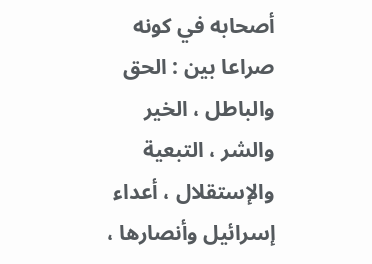أصحابه في كونه صراعا بين : الحق والباطل ، الخير والشر ، التبعية والإستقلال ، أعداء إسرائيل وأنصارها ،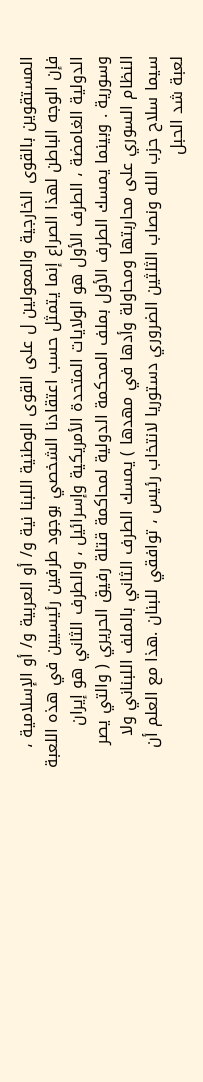المستقوين بالقوى الخارجية والمعولين ل على القوى الوطنية اللبنا نية و/ أو العربية و/ أو الإسلامية ، فإن الوجه الباطن لهذا الصراع إنما يتمثل حسب اعتقادنا الشخصي بوجود طرفين رئيسيين في هذه اللعبة الدولية الغامضة ، الطرف الأول هو الولايات المتحدة الأمريكية وإسرائيل ، والطرف الثاني هو إيران وسورية . وبينما يمسك الطرف الأول بملف المحكمة الدولية لمحاكمة قتلة رفيق الحريري ( والتي يصر النظام السوري على محاربتها ومحاولة وأدها في مهدها ) يمسك الطرف الثاني بالملف اللبناني ولا سيما سلاح حزب الله ونصاب الثلثين الضروري دستوريا لانتخاب رئيس ، توافقي للبنان .هذا مع العلم أن لعبة شد الحبل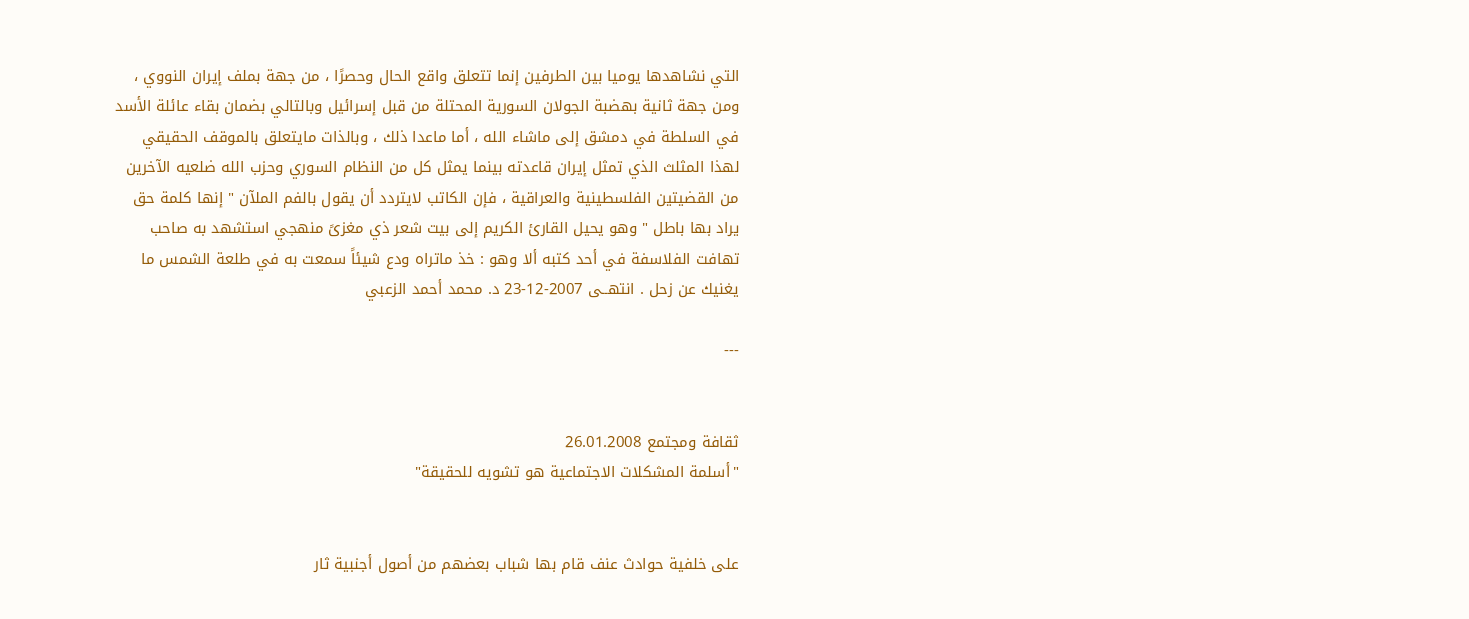التي نشاهدها يوميا بين الطرفين إنما تتعلق واقع الحال وحصرًا ، من جهة بملف إيران النووي ، ومن جهة ثانية بهضبة الجولان السورية المحتلة من قبل إسرائيل وبالتالي بضمان بقاء عائلة الأسد في السلطة في دمشق إلى ماشاء الله ، أما ماعدا ذلك ، وبالذات مايتعلق بالموقف الحقيقي لهذا المثلث الذي تمثل إيران قاعدته بينما يمثل كل من النظام السوري وحزب الله ضلعيه الآخرين من القضيتين الفلسطينية والعراقية ، فإن الكاتب لايتردد أن يقول بالفم الملآن " إنها كلمة حق يراد بها باطل " وهو يحيل القارئ الكريم إلى بيت شعر ذي مغزىً منهجي استشهد به صاحب تهافت الفلاسفة في أحد كتبه ألا وهو : خذ ماتراه ودع شيئاً سمعت به في طلعة الشمس ما يغنيك عن زحل . انتهــى 2007-12-23 د. محمد أحمد الزعبي

---


ثقافة ومجتمع 26.01.2008
"أسلمة المشكلات الاجتماعية هو تشويه للحقيقة"


على خلفية حوادث عنف قام بها شباب بعضهم من أصول أجنبية ثار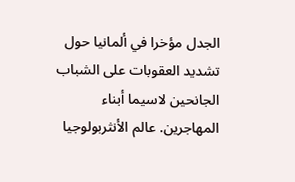الجدل مؤخرا في ألمانيا حول تشديد العقوبات على الشباب الجانحين لاسيما أبناء المهاجرين. عالم الأنثربولوجيا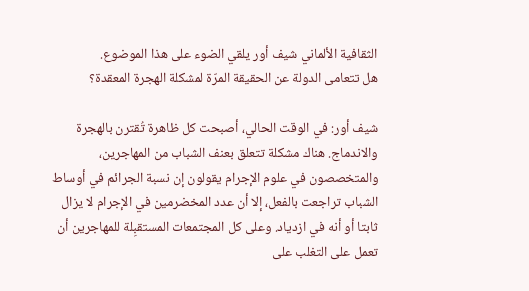الثقافية الألماني شيف أور يلقي الضوء على هذا الموضوع.
هل تتعامى الدولة عن الحقيقة المرّة لمشكلة الهجرة المعقدة؟

شيف أور: في الوقت الحالي، أصبحت كل ظاهرة تُقترن بالهجرة والاندماج. هناك مشكلة تتعلق بعنف الشباب من المهاجرين، والمتخصصون في علوم الإجرام يقولون إن نسبة الجرائم في أوساط الشباب تراجعت بالفعل، إلا أن عدد المخضرمين في الإجرام لا يزال ثابتا أو أنه في ازدياد. وعلى كل المجتمعات المستقبِلة للمهاجرين أن تعمل على التغلب على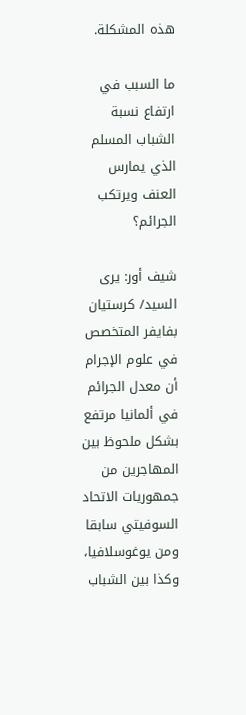هذه المشكلة.

ما السبب في ارتفاع نسبة الشباب المسلم الذي يمارس العنف ويرتكب الجرائم؟

شيف أور: يرى السيد/ كرستيان بفايفر المتخصص في علوم الإجرام أن معدل الجرائم في ألمانيا مرتفع بشكل ملحوظ بين المهاجرين من جمهوريات الاتحاد السوفيتي سابقا ومن يوغوسلافيا، وكذا بين الشباب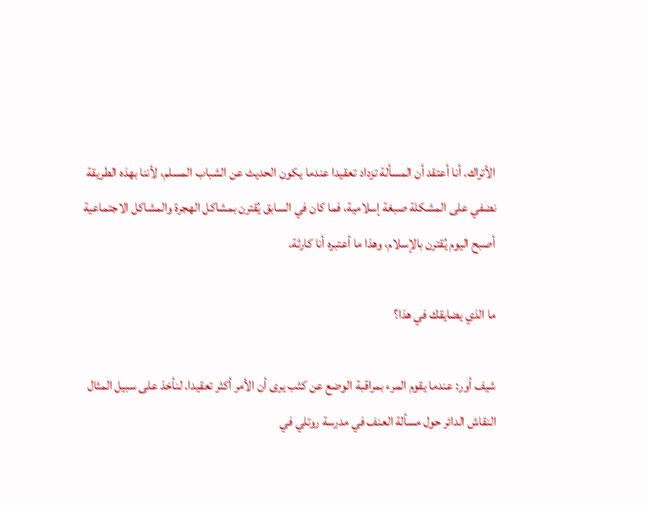الأتراك. أنا أعتقد أن المسألة تزداد تعقيدا عندما يكون الحديث عن الشباب المسلم، لأننا بهذه الطريقة نضفي على المشكلة صبغة إسلامية، فما كان في السابق يُقترن بمشاكل الهجرة والمشاكل الاجتماعية أصبح اليوم يُقترن بالإسلام، وهذا ما أعتبره أنا كارثة.

ما الذي يضايقك في هذا؟

شيف أور: عندما يقوم المرء بمراقبة الوضع عن كثب يرى أن الأمر أكثر تعقيدا. لنأخذ على سبيل المثال النقاش الدائر حول مسألة العنف في مدرسة روتلي في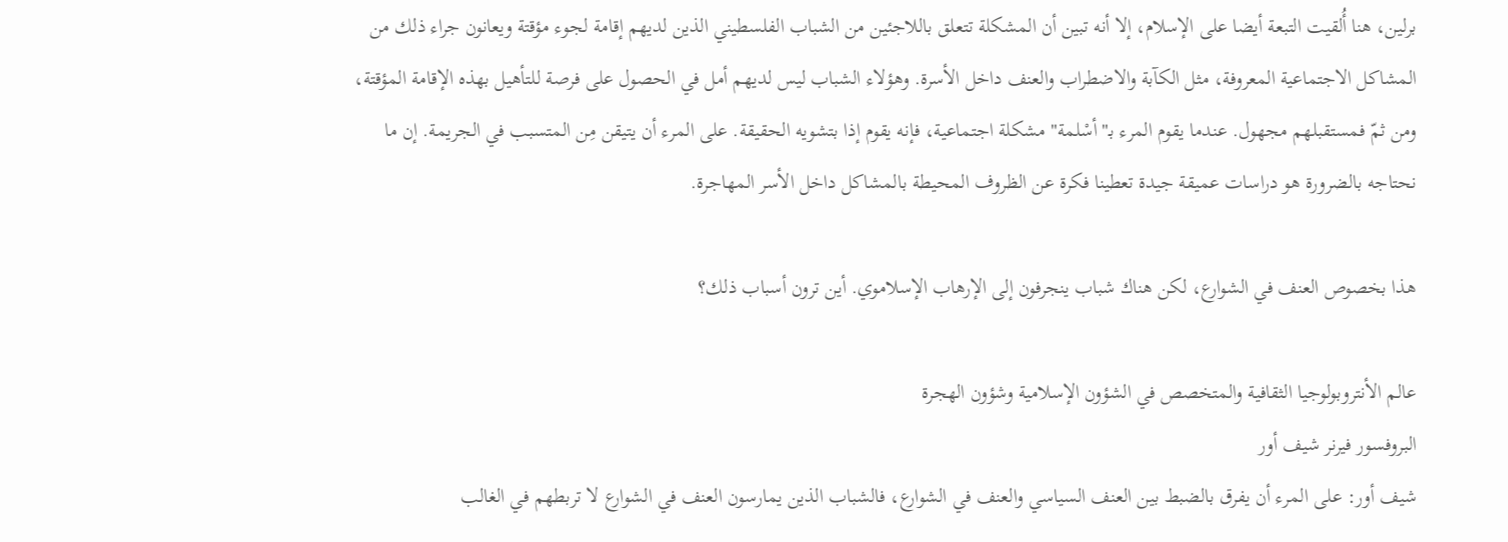برلين، هنا أُلقيت التبعة أيضا على الإسلام، إلا أنه تبين أن المشكلة تتعلق باللاجئين من الشباب الفلسطيني الذين لديهم إقامة لجوء مؤقتة ويعانون جراء ذلك من المشاكل الاجتماعية المعروفة، مثل الكآبة والاضطراب والعنف داخل الأسرة. وهؤلاء الشباب ليس لديهم أمل في الحصول على فرصة للتأهيل بهذه الإقامة المؤقتة، ومن ثمّ فمستقبلهم مجهول. عندما يقوم المرء بـ"أسْلمة" مشكلة اجتماعية، فإنه يقوم إذا بتشويه الحقيقة. على المرء أن يتيقن مِن المتسبب في الجريمة. إن ما نحتاجه بالضرورة هو دراسات عميقة جيدة تعطينا فكرة عن الظروف المحيطة بالمشاكل داخل الأسر المهاجرة.

هذا بخصوص العنف في الشوارع، لكن هناك شباب ينجرفون إلى الإرهاب الإسلاموي. أين ترون أسباب ذلك؟

عالم الأنتروبولوجيا الثقافية والمتخصص في الشؤون الإسلامية وشؤون الهجرة
البروفسور فيرنر شيف أور
شيف أور: على المرء أن يفرق بالضبط بين العنف السياسي والعنف في الشوارع، فالشباب الذين يمارسون العنف في الشوارع لا تربطهم في الغالب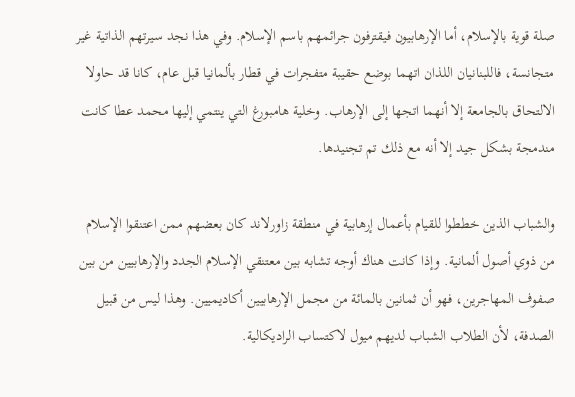صلة قوية بالإسلام، أما الإرهابيون فيقترفون جرائمهم باسم الإسلام. وفي هذا نجد سيرتهم الذاتية غير متجانسة، فاللبنانيان اللذان اتهما بوضع حقيبة متفجرات في قطار بألمانيا قبل عام، كانا قد حاولا الالتحاق بالجامعة إلا أنهما اتجها إلى الإرهاب. وخلية هامبورغ التي ينتمي إليها محمد عطا كانت مندمجة بشكل جيد إلا أنه مع ذلك تم تجنيدها.

والشباب الذين خططوا للقيام بأعمال إرهابية في منطقة زاورلاند كان بعضهم ممن اعتنقوا الإسلام من ذوي أصول ألمانية. وإذا كانت هناك أوجه تشابه بين معتنقي الإسلام الجدد والإرهابيين من بين صفوف المهاجرين، فهو أن ثمانين بالمائة من مجمل الإرهابيين أكاديميين. وهذا ليس من قبيل الصدفة، لأن الطلاب الشباب لديهم ميول لاكتساب الراديكالية.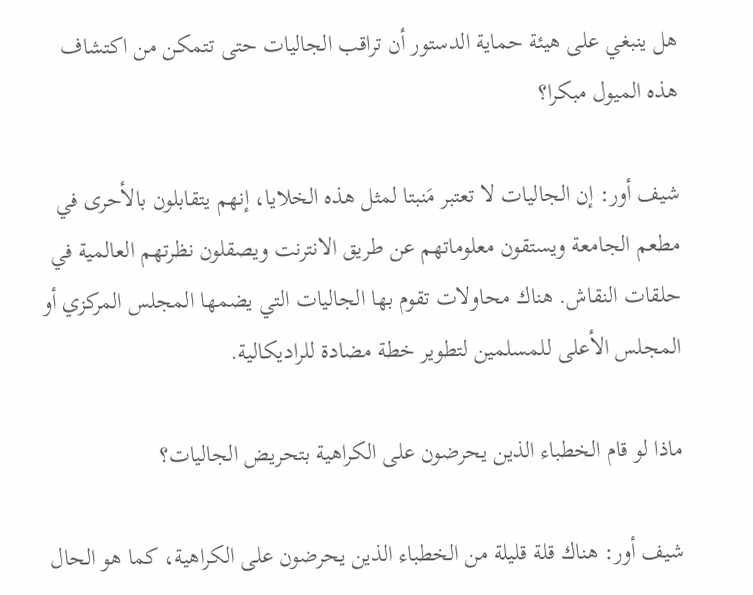هل ينبغي على هيئة حماية الدستور أن تراقب الجاليات حتى تتمكن من اكتشاف هذه الميول مبكرا؟

شيف أور: إن الجاليات لا تعتبر مَنبتا لمثل هذه الخلايا، إنهم يتقابلون بالأحرى في مطعم الجامعة ويستقون معلوماتهم عن طريق الانترنت ويصقلون نظرتهم العالمية في حلقات النقاش. هناك محاولات تقوم بها الجاليات التي يضمها المجلس المركزي أو المجلس الأعلى للمسلمين لتطوير خطة مضادة للراديكالية.

ماذا لو قام الخطباء الذين يحرضون على الكراهية بتحريض الجاليات؟

شيف أور: هناك قلة قليلة من الخطباء الذين يحرضون على الكراهية، كما هو الحال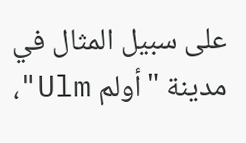على سبيل المثال في مدينة "أولم Ulm"،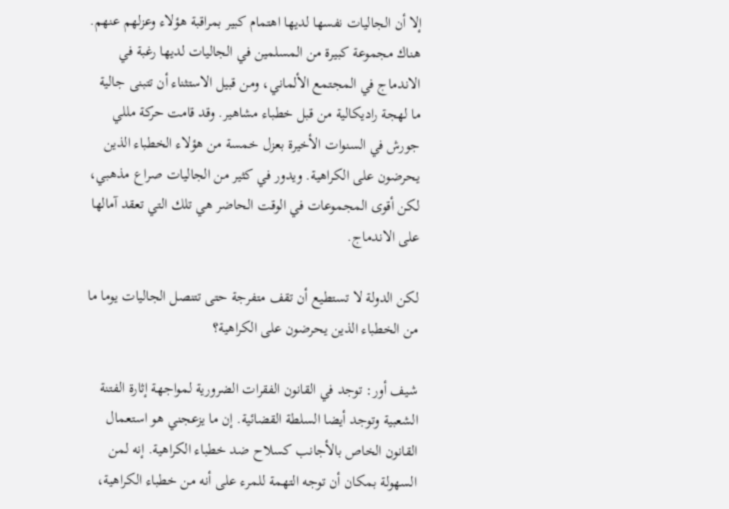إلا أن الجاليات نفسها لديها اهتمام كبير بمراقبة هؤلاء وعزلهم عنهم. هناك مجموعة كبيرة من المسلمين في الجاليات لديها رغبة في الاندماج في المجتمع الألماني، ومن قبيل الاستثناء أن تتبنى جالية ما لهجة راديكالية من قبل خطباء مشاهير. وقد قامت حركة مللي جورش في السنوات الأخيرة بعزل خمسة من هؤلاء الخطباء الذين يحرضون على الكراهية. ويدور في كثير من الجاليات صراع مذهبي، لكن أقوى المجموعات في الوقت الحاضر هي تلك التي تعقد آمالها على الاندماج.

لكن الدولة لا تستطيع أن تقف متفرجة حتى تتنصل الجاليات يوما ما من الخطباء الذين يحرضون على الكراهية؟

شيف أور: توجد في القانون الفقرات الضرورية لمواجهة إثارة الفتنة الشعبية وتوجد أيضا السلطة القضائية. إن ما يزعجني هو استعمال القانون الخاص بالأجانب كسلاح ضد خطباء الكراهية. إنه لمن السهولة بمكان أن توجه التهمة للمرء على أنه من خطباء الكراهية،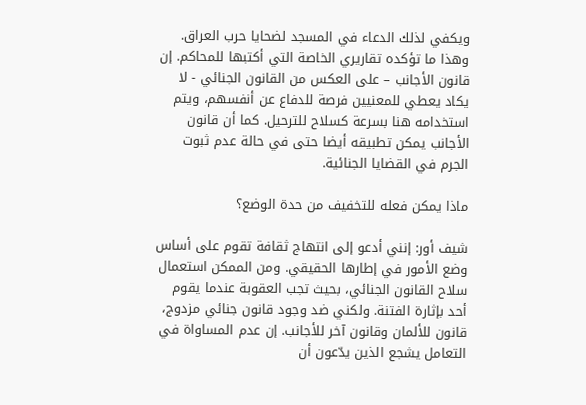ويكفي لذلك الدعاء في المسجد لضحايا حرب العراق. وهذا ما تؤكده تقاريري الخاصة التي أكتبها للمحاكم. إن قانون الأجانب – على العكس من القانون الجنائي - لا يكاد يعطي للمعنيين فرصة للدفاع عن أنفسهم، ويتم استخدامه هنا بسرعة كسلاح للترحيل. كما أن قانون الأجانب يمكن تطبيقه أيضا حتى في حالة عدم ثبوت الجرم في القضايا الجنائية.

ماذا يمكن فعله للتخفيف من حدة الوضع؟

شيف أور: إنني أدعو إلى انتهاج ثقافة تقوم على أساس وضع الأمور في إطارها الحقيقي. ومن الممكن استعمال سلاح القانون الجنائي، بحيث تجب العقوبة عندما يقوم أحد بإثارة الفتنة. ولكني ضد وجود قانون جنائي مزدوج، قانون للألمان وقانون آخر للأجانب. إن عدم المساواة في التعامل يشجع الذين يدّعون أن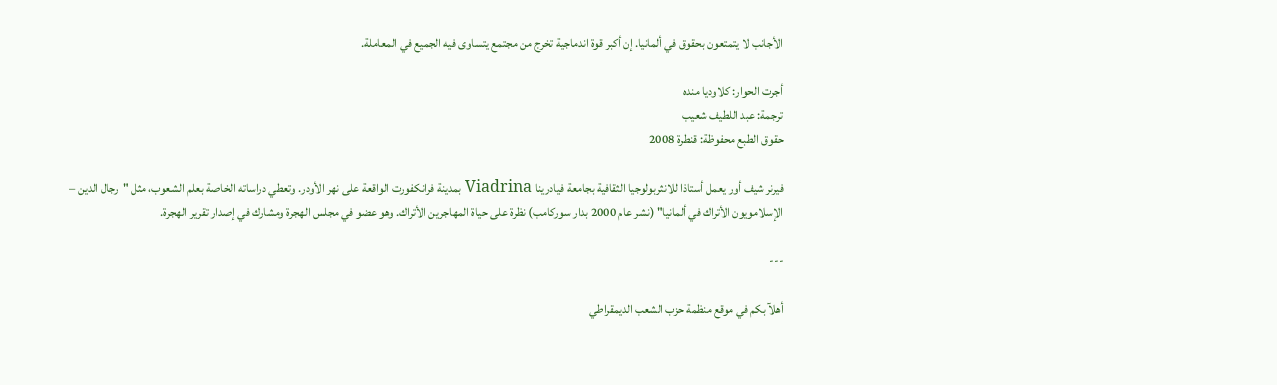الأجانب لا يتمتعون بحقوق في ألمانيا. إن أكبر قوة اندماجية تخرج من مجتمع يتساوى فيه الجميع في المعاملة.

أجرت الحوار: كلاوديا منده
ترجمة: عبد اللطيف شعيب
حقوق الطبع محفوظة: قنطرة 2008

فيرنر شيف أور يعمل أستاذا للانثربولوجيا الثقافية بجامعة فيادرينا Viadrina بمدينة فرانكفورت الواقعة على نهر الأودر. وتعطي دراساته الخاصة بعلم الشعوب، مثل "رجال الدين – الإسلامويون الأتراك في ألمانيا" (نشر عام 2000 بدار سوركامب) نظرة على حياة المهاجرين الأتراك. وهو عضو في مجلس الهجرة ومشارك في إصدار تقرير الهجرة.

---

أهلآ بكم في موقع منظمة حزب الشعب الديمقراطي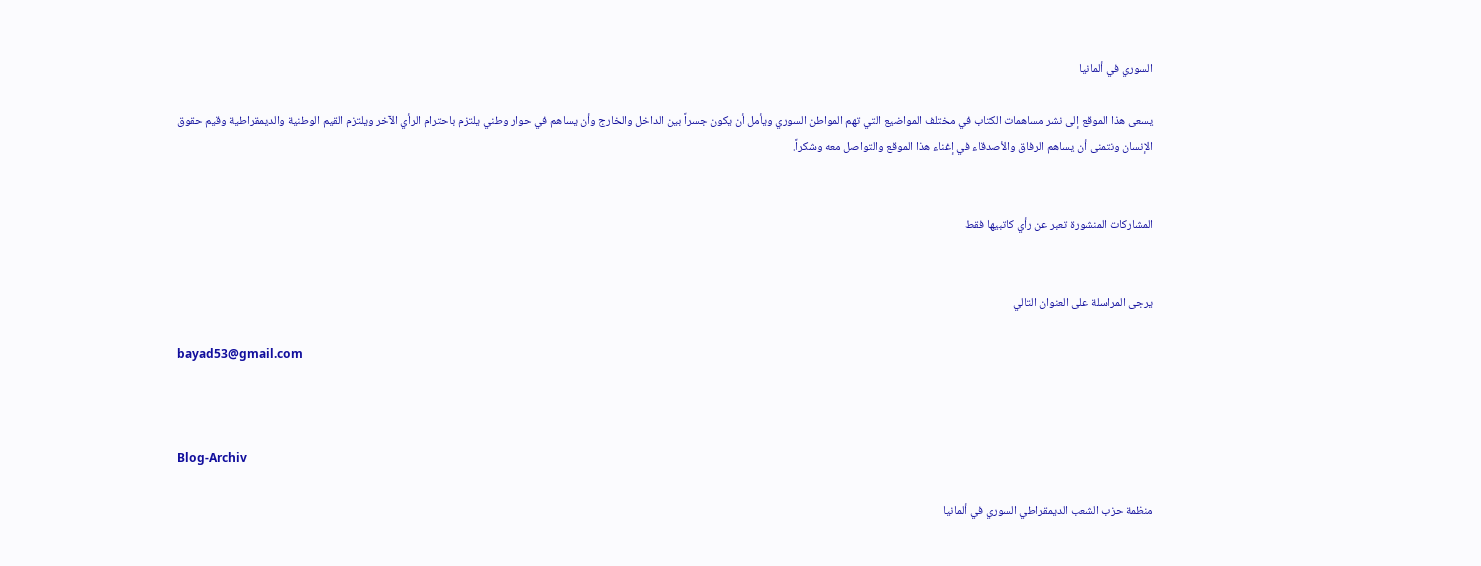السوري في ألمانيا

يسعى هذا الموقع إلى نشر مساهمات الكتاب في مختلف المواضيع التي تهم المواطن السوري ويأمل أن يكون جسراً بين الداخل والخارج وأن يساهم في حوار وطني يلتزم باحترام الرأي الآخر ويلتزم القيم الوطنية والديمقراطية وقيم حقوق الإنسان ونتمنى أن يساهم الرفاق والأصدقاء في إغناء هذا الموقع والتواصل معه وشكراً.


المشاركات المنشورة تعبر عن رأي كاتبيها فقط


يرجى المراسلة على العنوان التالي

bayad53@gmail.com



Blog-Archiv

منظمة حزب الشعب الديمقراطي السوري في ألمانيا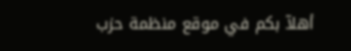أهلآ بكم في موقع منظمة حزب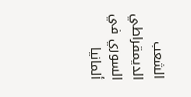الشعب الديمقراطي السوري في ألمانيا